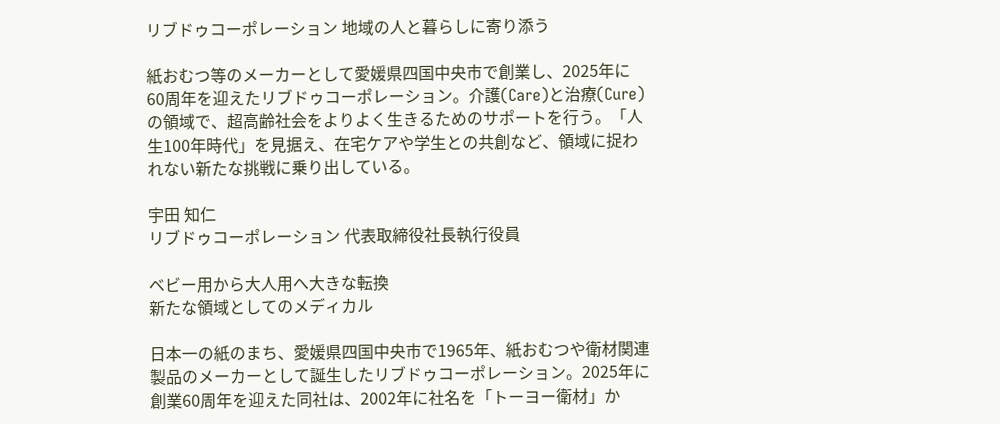リブドゥコーポレーション 地域の人と暮らしに寄り添う

紙おむつ等のメーカーとして愛媛県四国中央市で創業し、2025年に60周年を迎えたリブドゥコーポレーション。介護(Care)と治療(Cure)の領域で、超高齢社会をよりよく生きるためのサポートを行う。「人生100年時代」を見据え、在宅ケアや学生との共創など、領域に捉われない新たな挑戦に乗り出している。

宇田 知仁
リブドゥコーポレーション 代表取締役社長執行役員

ベビー用から大人用へ大きな転換
新たな領域としてのメディカル

日本一の紙のまち、愛媛県四国中央市で1965年、紙おむつや衛材関連製品のメーカーとして誕生したリブドゥコーポレーション。2025年に創業60周年を迎えた同社は、2002年に社名を「トーヨー衛材」か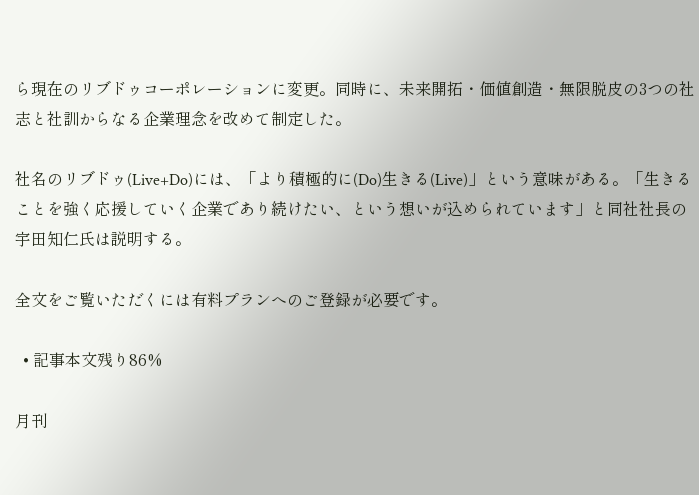ら現在のリブドゥコーポレーションに変更。同時に、未来開拓・価値創造・無限脱皮の3つの社志と社訓からなる企業理念を改めて制定した。

社名のリブドゥ(Live+Do)には、「より積極的に(Do)生きる(Live)」という意味がある。「生きることを強く応援していく企業であり続けたい、という想いが込められています」と同社社長の宇田知仁氏は説明する。

全文をご覧いただくには有料プランへのご登録が必要です。

  • 記事本文残り86%

月刊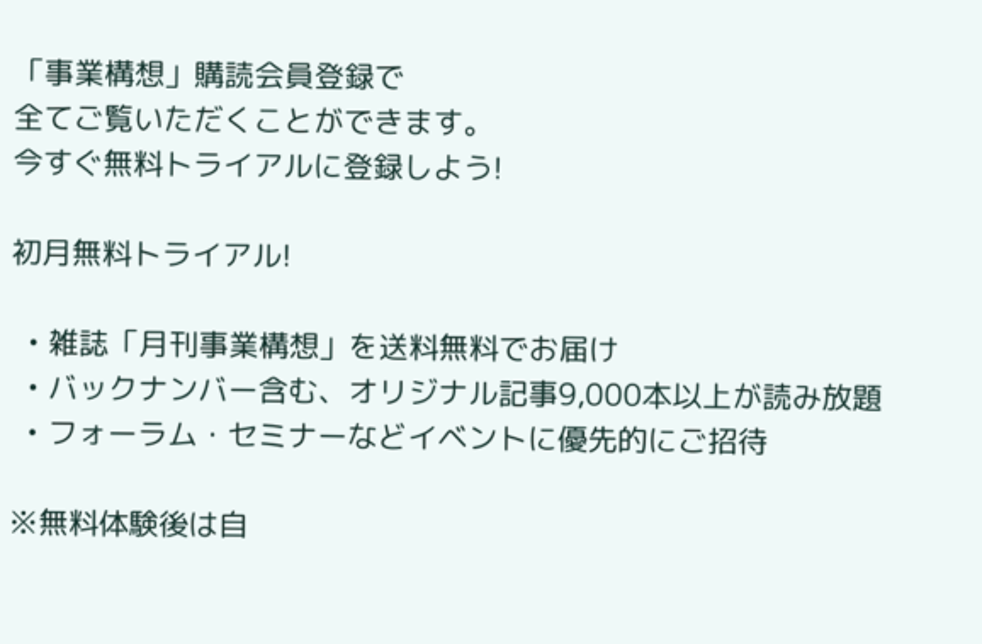「事業構想」購読会員登録で
全てご覧いただくことができます。
今すぐ無料トライアルに登録しよう!

初月無料トライアル!

  • 雑誌「月刊事業構想」を送料無料でお届け
  • バックナンバー含む、オリジナル記事9,000本以上が読み放題
  • フォーラム・セミナーなどイベントに優先的にご招待

※無料体験後は自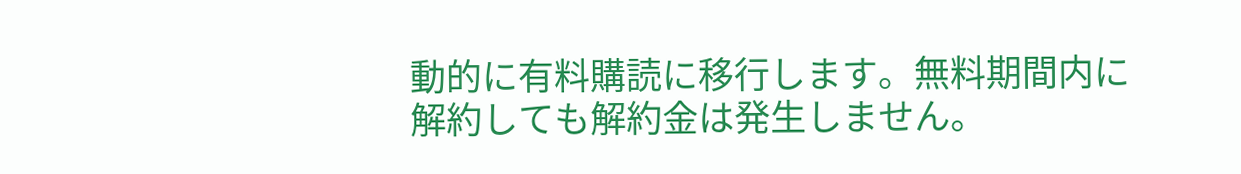動的に有料購読に移行します。無料期間内に解約しても解約金は発生しません。